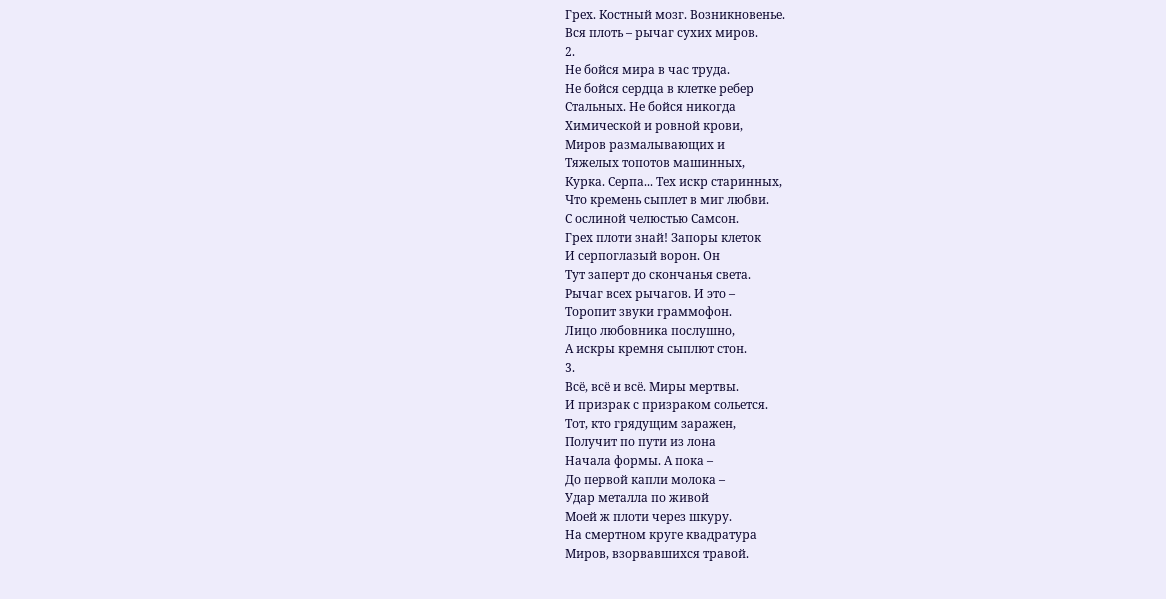Грех. Костный мозг. Возникновенье.
Вся плоть – рычаг сухих миров.
2.
Не бойся мира в час труда.
Не бойся сердца в клетке ребер
Стальных. Не бойся никогда
Химической и ровной крови,
Миров размалывающих и
Тяжелых топотов машинных,
Курка. Серпа... Тех искр старинных,
Что кремень сыплет в миг любви.
С ослиной челюстью Самсон.
Грех плоти знай! Запоры клеток
И серпоглазый ворон. Он
Тут заперт до скончанья света.
Рычаг всех рычагов. И это –
Торопит звуки граммофон.
Лицо любовника послушно,
А искры кремня сыплют стон.
3.
Всё, всё и всё. Миры мертвы.
И призрак с призраком сольется.
Тот, кто грядущим заражен,
Получит по пути из лона
Начала формы. А пока –
До первой капли молока –
Удар металла по живой
Моей ж плоти через шкуру.
На смертном круге квадратура
Миров, взорвавшихся травой.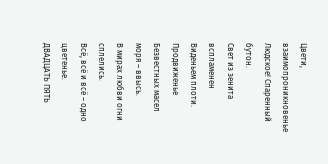Цвети, взаимопроникновенье
Людское! Спаренный бутон.
Свет из зенита вспламенен
Виденьем плоти. Продвиженье
Безвестных масел моря – ввысь.
В мирах любви огни сплелись.
Всё, всё и всё – одно цветенье.
ДВАДЦАТЬ ПЯТЬ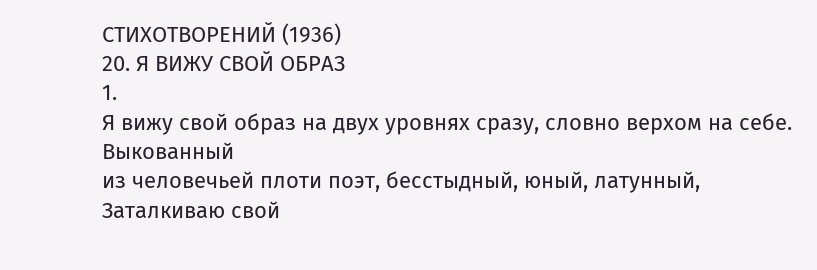СТИХОТВОРЕНИЙ (1936)
20. Я ВИЖУ СВОЙ ОБРАЗ
1.
Я вижу свой образ на двух уровнях сразу, словно верхом на себе. Выкованный
из человечьей плоти поэт, бесстыдный, юный, латунный,
Заталкиваю свой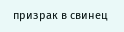призрак в свинец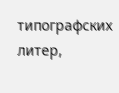типографских литер,